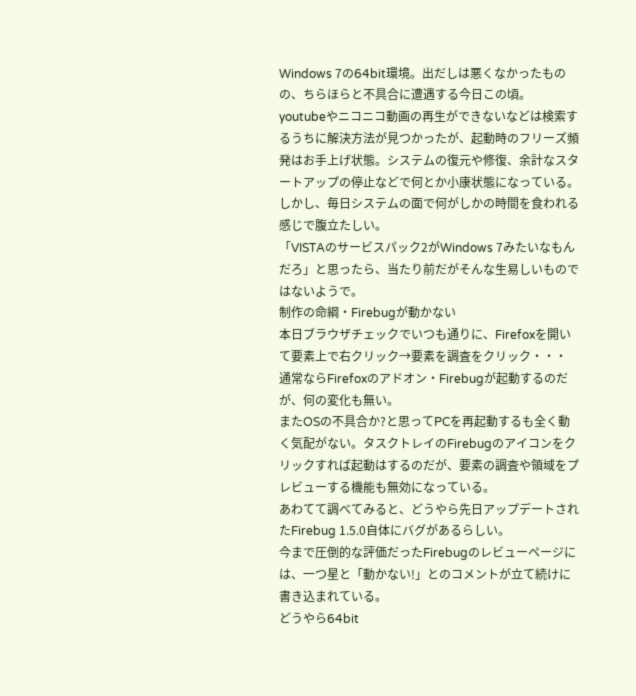Windows 7の64bit環境。出だしは悪くなかったものの、ちらほらと不具合に遭遇する今日この頃。
youtubeやニコニコ動画の再生ができないなどは検索するうちに解決方法が見つかったが、起動時のフリーズ頻発はお手上げ状態。システムの復元や修復、余計なスタートアップの停止などで何とか小康状態になっている。しかし、毎日システムの面で何がしかの時間を食われる感じで腹立たしい。
「VISTAのサービスパック2がWindows 7みたいなもんだろ」と思ったら、当たり前だがそんな生易しいものではないようで。
制作の命綱・Firebugが動かない
本日ブラウザチェックでいつも通りに、Firefoxを開いて要素上で右クリック→要素を調査をクリック・・・
通常ならFirefoxのアドオン・Firebugが起動するのだが、何の変化も無い。
またOSの不具合か?と思ってPCを再起動するも全く動く気配がない。タスクトレイのFirebugのアイコンをクリックすれば起動はするのだが、要素の調査や領域をプレビューする機能も無効になっている。
あわてて調べてみると、どうやら先日アップデートされたFirebug 1.5.0自体にバグがあるらしい。
今まで圧倒的な評価だったFirebugのレビューページには、一つ星と「動かない!」とのコメントが立て続けに書き込まれている。
どうやら64bit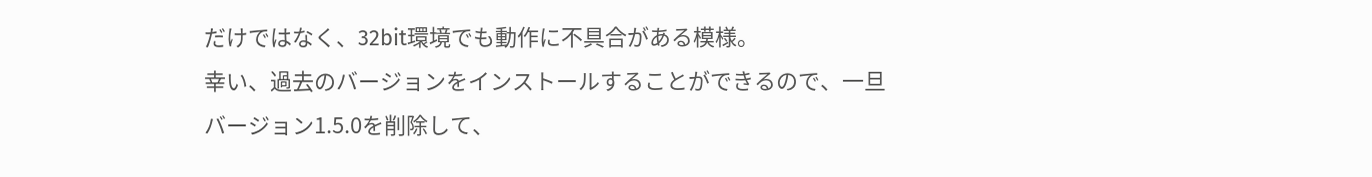だけではなく、32bit環境でも動作に不具合がある模様。
幸い、過去のバージョンをインストールすることができるので、一旦バージョン1.5.0を削除して、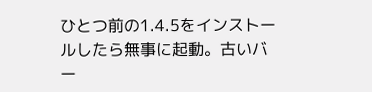ひとつ前の1.4.5をインストールしたら無事に起動。古いバー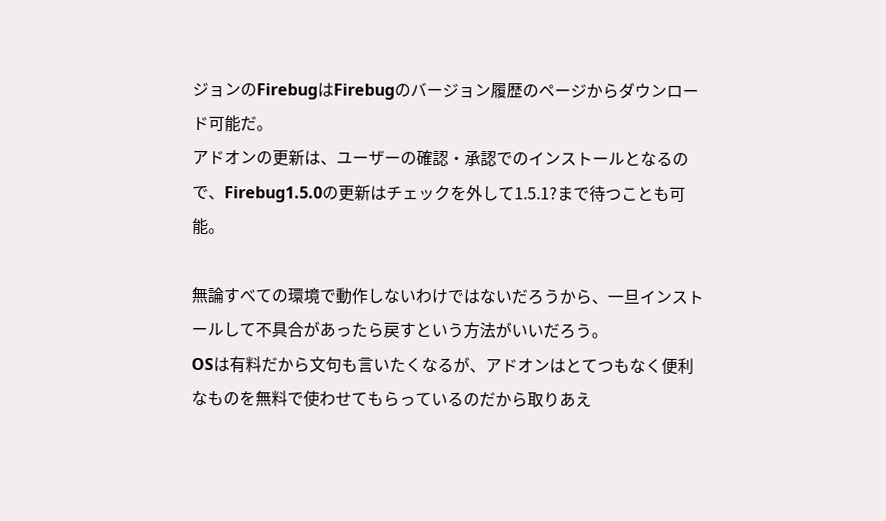ジョンのFirebugはFirebugのバージョン履歴のページからダウンロード可能だ。
アドオンの更新は、ユーザーの確認・承認でのインストールとなるので、Firebug1.5.0の更新はチェックを外して1.5.1?まで待つことも可能。

無論すべての環境で動作しないわけではないだろうから、一旦インストールして不具合があったら戻すという方法がいいだろう。
OSは有料だから文句も言いたくなるが、アドオンはとてつもなく便利なものを無料で使わせてもらっているのだから取りあえ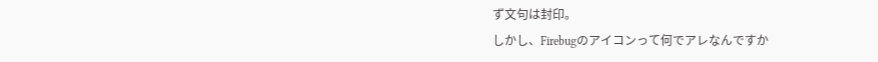ず文句は封印。
しかし、Firebugのアイコンって何でアレなんですか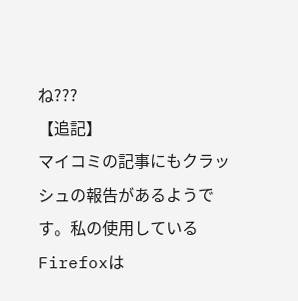ね???
【追記】
マイコミの記事にもクラッシュの報告があるようです。私の使用しているFirefoxは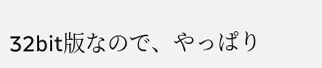32bit版なので、やっぱり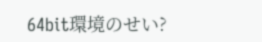64bit環境のせい?